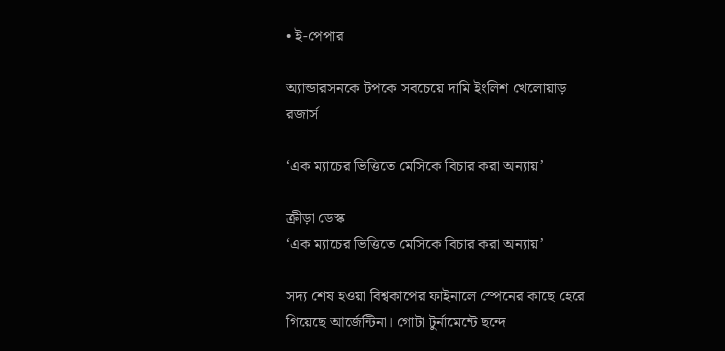• ই-পেপার

অ্যান্ডারসনকে টপকে সবচেয়ে দামি ইংলিশ খেলোয়াড় রজার্স

‘এক ম্যাচের ভিত্তিতে মেসিকে বিচার করা অন্যায়’

ক্রীড়া ডেস্ক
‘এক ম্যাচের ভিত্তিতে মেসিকে বিচার করা অন্যায়’

সদ্য শেষ হওয়া বিশ্বকাপের ফাইনালে স্পেনের কাছে হেরে গিয়েছে আর্জেন্টিনা। গোটা টুর্নামেন্টে ছন্দে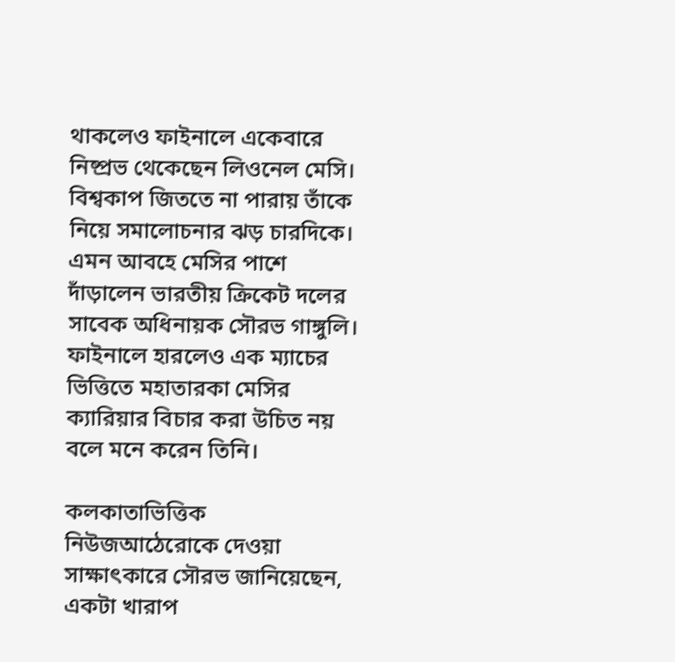থাকলেও ফাইনালে একেবারে নিষ্প্রভ থেকেছেন লিওনেল মেসি। বিশ্বকাপ জিততে না পারায় তাঁকে নিয়ে সমালোচনার ঝড় চারদিকে। এমন আবহে মেসির পাশে দাঁড়ালেন ভারতীয় ক্রিকেট দলের সাবেক অধিনায়ক সৌরভ গাঙ্গুলি। ফাইনালে হারলেও এক ম্যাচের ভিত্তিতে মহাতারকা মেসির ক্যারিয়ার বিচার করা উচিত নয় বলে মনে করেন তিনি।

কলকাতাভিত্তিক নিউজআঠেরোকে দেওয়া সাক্ষাৎকারে সৌরভ জানিয়েছেন, একটা খারাপ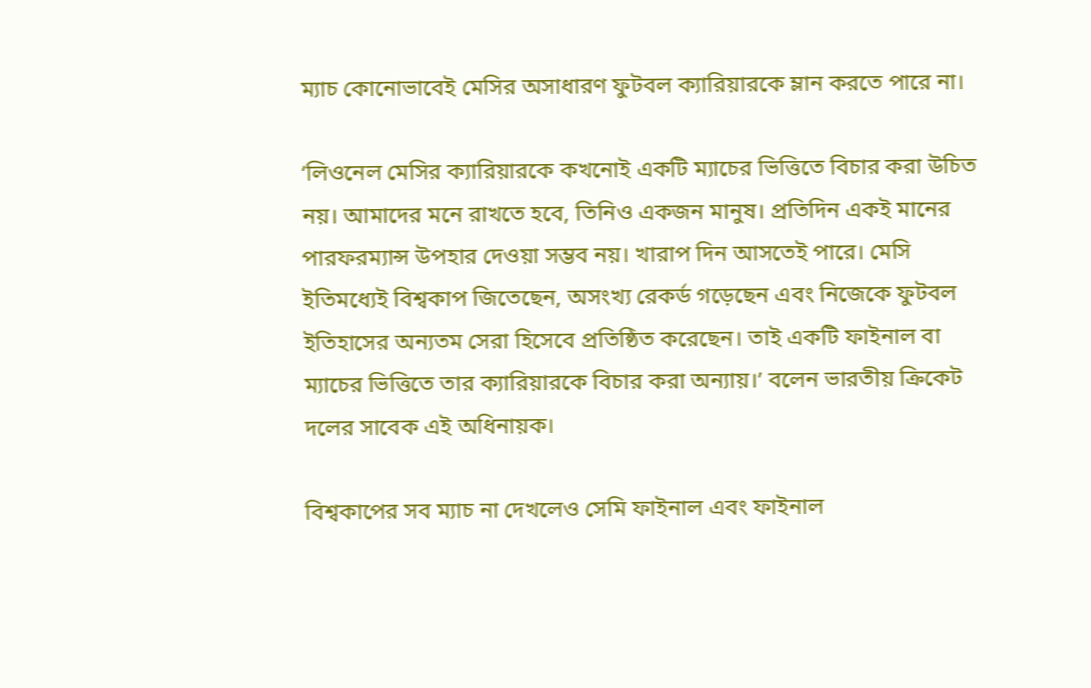ম্যাচ কোনোভাবেই মেসির অসাধারণ ফুটবল ক্যারিয়ারকে ম্লান করতে পারে না।

‘লিওনেল মেসির ক্যারিয়ারকে কখনোই একটি ম্যাচের ভিত্তিতে বিচার করা উচিত নয়। আমাদের মনে রাখতে হবে, তিনিও একজন মানুষ। প্রতিদিন একই মানের পারফরম্যান্স উপহার দেওয়া সম্ভব নয়। খারাপ দিন আসতেই পারে। মেসি ইতিমধ্যেই বিশ্বকাপ জিতেছেন, অসংখ্য রেকর্ড গড়েছেন এবং নিজেকে ফুটবল ইতিহাসের অন্যতম সেরা হিসেবে প্রতিষ্ঠিত করেছেন। তাই একটি ফাইনাল বা ম্যাচের ভিত্তিতে তার ক্যারিয়ারকে বিচার করা অন্যায়।’ বলেন ভারতীয় ক্রিকেট দলের সাবেক এই অধিনায়ক।

বিশ্বকাপের সব ম্যাচ না দেখলেও সেমি ফাইনাল এবং ফাইনাল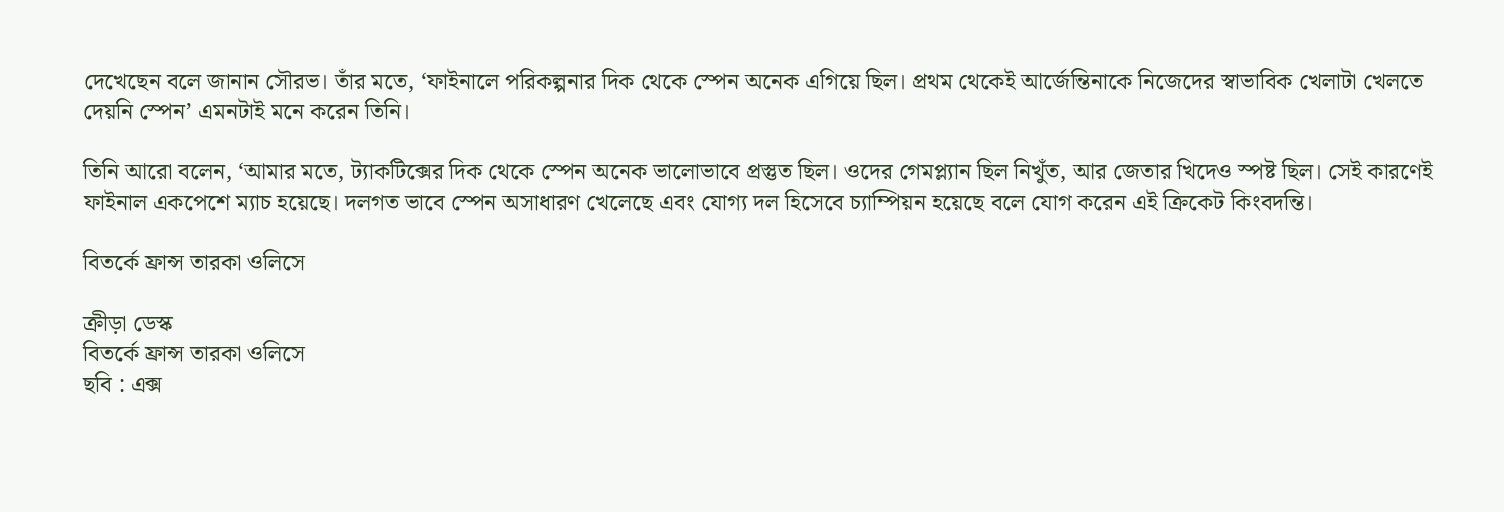দেখেছেন বলে জানান সৌরভ। তাঁর মতে, ‘ফাইনালে পরিকল্পনার দিক থেকে স্পেন অনেক এগিয়ে ছিল। প্রথম থেকেই আর্জেন্তিনাকে নিজেদের স্বাভাবিক খেলাটা খেলতে দেয়নি স্পেন’ এমনটাই মনে করেন তিনি।

তিনি আরো বলেন, ‘আমার মতে, ট্যাকটিক্সের দিক থেকে স্পেন অনেক ভালোভাবে প্রস্তুত ছিল। ওদের গেমপ্ল্যান ছিল নিখুঁত, আর জেতার খিদেও স্পষ্ট ছিল। সেই কারণেই ফাইনাল একপেশে ম্যাচ হয়েছে। দলগত ভাবে স্পেন অসাধারণ খেলেছে এবং যোগ্য দল হিসেবে চ্যাম্পিয়ন হয়েছে বলে যোগ করেন এই ক্রিকেট কিংবদন্তি।

বিতর্কে ফ্রান্স তারকা ওলিসে

ক্রীড়া ডেস্ক
বিতর্কে ফ্রান্স তারকা ওলিসে
ছবি : এক্স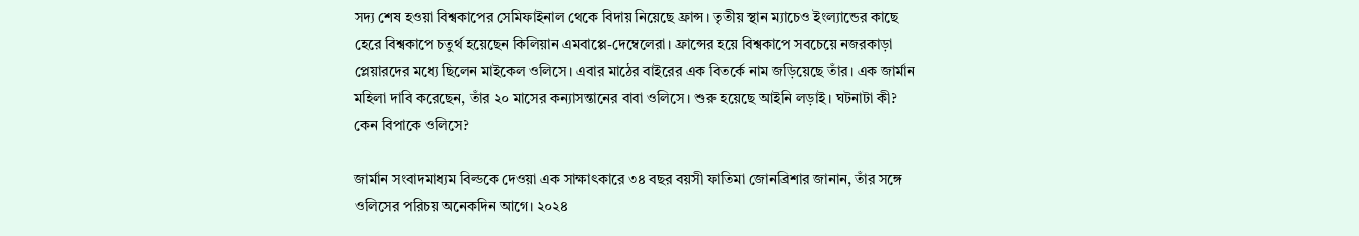সদ্য শেষ হওয়া বিশ্বকাপের সেমিফাইনাল থেকে বিদায় নিয়েছে ফ্রান্স। তৃতীয় স্থান ম্যাচেও ইংল্যান্ডের কাছে হেরে বিশ্বকাপে চতুর্থ হয়েছেন কিলিয়ান এমবাপ্পে-দেম্বেলেরা। ফ্রান্সের হয়ে বিশ্বকাপে সবচেয়ে নজরকাড়া প্লেয়ারদের মধ্যে ছিলেন মাইকেল ওলিসে। এবার মাঠের বাইরের এক বিতর্কে নাম জড়িয়েছে তাঁর। এক জার্মান মহিলা দাবি করেছেন, তাঁর ২০ মাসের কন্যাসন্তানের বাবা ওলিসে। শুরু হয়েছে আইনি লড়াই। ঘটনাটা কী? কেন বিপাকে ওলিসে?

জার্মান সংবাদমাধ্যম বিল্ডকে দেওয়া এক সাক্ষাৎকারে ৩৪ বছর বয়সী ফাতিমা জোনব্রিশার জানান, তাঁর সঙ্গে ওলিসের পরিচয় অনেকদিন আগে। ২০২৪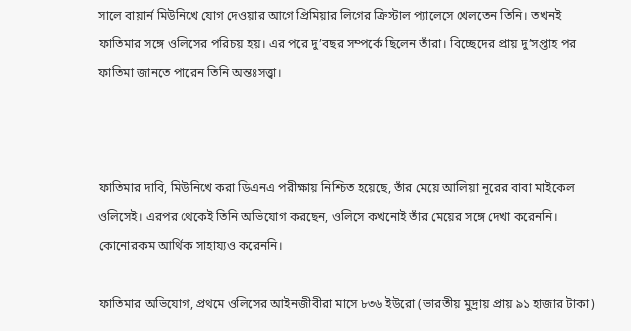সালে বায়ার্ন মিউনিখে যোগ দেওয়ার আগে প্রিমিয়ার লিগের ক্রিস্টাল প্যালেসে খেলতেন তিনি। তখনই ফাতিমার সঙ্গে ওলিসের পরিচয় হয়। এর পরে দু’বছর সম্পর্কে ছিলেন তাঁরা। বিচ্ছেদের প্রায় দু’সপ্তাহ পর ফাতিমা জানতে পারেন তিনি অন্তঃসত্ত্বা।



ফাতিমার দাবি, মিউনিখে করা ডিএনএ পরীক্ষায় নিশ্চিত হয়েছে, তাঁর মেয়ে আলিয়া নূরের বাবা মাইকেল ওলিসেই। এরপর থেকেই তিনি অভিযোগ করছেন, ওলিসে কখনোই তাঁর মেয়ের সঙ্গে দেখা করেননি। কোনোরকম আর্থিক সাহায্যও করেননি।

ফাতিমার অভিযোগ, প্রথমে ওলিসের আইনজীবীরা মাসে ৮৩৬ ইউরো (ভারতীয় মুদ্রায় প্রায় ৯১ হাজার টাকা)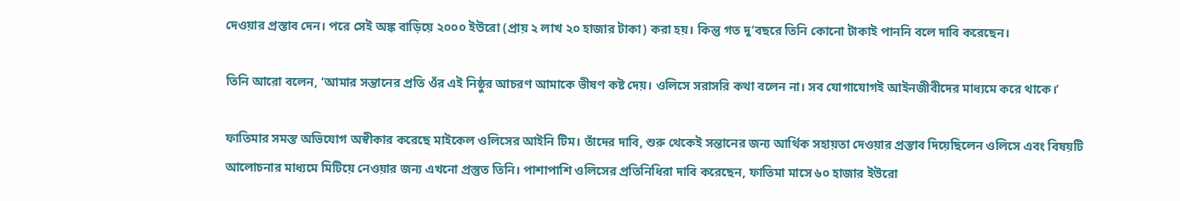দেওয়ার প্রস্তাব দেন। পরে সেই অঙ্ক বাড়িয়ে ২০০০ ইউরো (প্রায় ২ লাখ ২০ হাজার টাকা) করা হয়। কিন্তু গত দু’বছরে তিনি কোনো টাকাই পাননি বলে দাবি করেছেন।

তিনি আরো বলেন, ‘আমার সন্তানের প্রতি ওঁর এই নিষ্ঠুর আচরণ আমাকে ভীষণ কষ্ট দেয়। ওলিসে সরাসরি কথা বলেন না। সব যোগাযোগই আইনজীবীদের মাধ্যমে করে থাকে।’

ফাতিমার সমস্ত অভিযোগ অস্বীকার করেছে মাইকেল ওলিসের আইনি টিম। তাঁদের দাবি, শুরু থেকেই সন্তানের জন্য আর্থিক সহায়তা দেওয়ার প্রস্তাব দিয়েছিলেন ওলিসে এবং বিষয়টি আলোচনার মাধ্যমে মিটিয়ে নেওয়ার জন্য এখনো প্রস্তুত তিনি। পাশাপাশি ওলিসের প্রতিনিধিরা দাবি করেছেন, ফাতিমা মাসে ৬০ হাজার ইউরো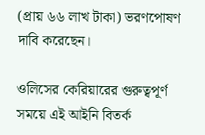(প্রায় ৬৬ লাখ টাকা) ভরণপোষণ দাবি করেছেন।

ওলিসের কেরিয়ারের গুরুত্বপূর্ণ সময়ে এই আইনি বিতর্ক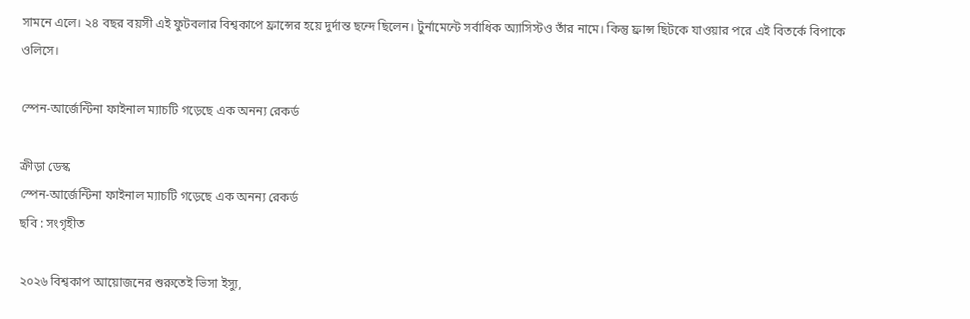সামনে এলে। ২৪ বছর বয়সী এই ফুটবলার বিশ্বকাপে ফ্রান্সের হয়ে দুর্দান্ত ছন্দে ছিলেন। টুর্নামেন্টে সর্বাধিক অ্যাসিস্টও তাঁর নামে। কিন্তু ফ্রান্স ছিটকে যাওয়ার পরে এই বিতর্কে বিপাকে ওলিসে।

স্পেন-আর্জেন্টিনা ফাইনাল ম্যাচটি গড়েছে এক অনন্য রেকর্ড

ক্রীড়া ডেস্ক
স্পেন-আর্জেন্টিনা ফাইনাল ম্যাচটি গড়েছে এক অনন্য রেকর্ড
ছবি : সংগৃহীত

২০২৬ বিশ্বকাপ আয়োজনের শুরুতেই ভিসা ইস্যু,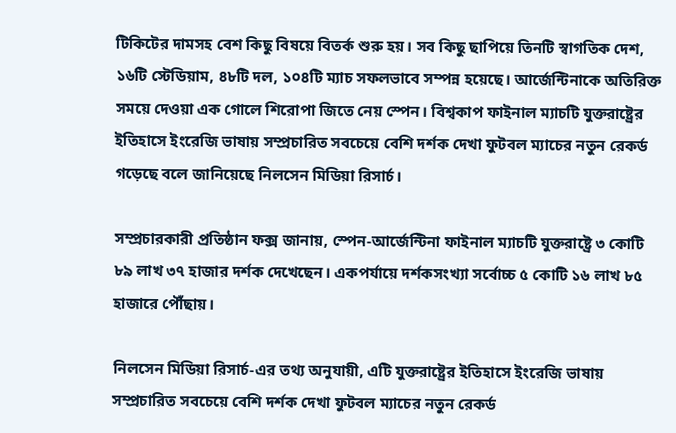টিকিটের দামসহ বেশ কিছু বিষয়ে বিতর্ক শুরু হয়। সব কিছু ছাপিয়ে তিনটি স্বাগতিক দেশ, ১৬টি স্টেডিয়াম, ৪৮টি দল, ১০৪টি ম্যাচ সফলভাবে সম্পন্ন হয়েছে। আর্জেন্টিনাকে অতিরিক্ত সময়ে দেওয়া এক গোলে শিরোপা জিতে নেয় স্পেন। বিশ্বকাপ ফাইনাল ম্যাচটি যুক্তরাষ্ট্রের ইতিহাসে ইংরেজি ভাষায় সম্প্রচারিত সবচেয়ে বেশি দর্শক দেখা ফুটবল ম্যাচের নতুন রেকর্ড গড়েছে বলে জানিয়েছে নিলসেন মিডিয়া রিসার্চ।

সম্প্রচারকারী প্রতিষ্ঠান ফক্স জানায়, স্পেন-আর্জেন্টিনা ফাইনাল ম্যাচটি যুক্তরাষ্ট্রে ৩ কোটি ৮৯ লাখ ৩৭ হাজার দর্শক দেখেছেন। একপর্যায়ে দর্শকসংখ্যা সর্বোচ্চ ৫ কোটি ১৬ লাখ ৮৫ হাজারে পৌঁছায়।

নিলসেন মিডিয়া রিসার্চ-এর তথ্য অনুযায়ী, এটি যুক্তরাষ্ট্রের ইতিহাসে ইংরেজি ভাষায় সম্প্রচারিত সবচেয়ে বেশি দর্শক দেখা ফুটবল ম্যাচের নতুন রেকর্ড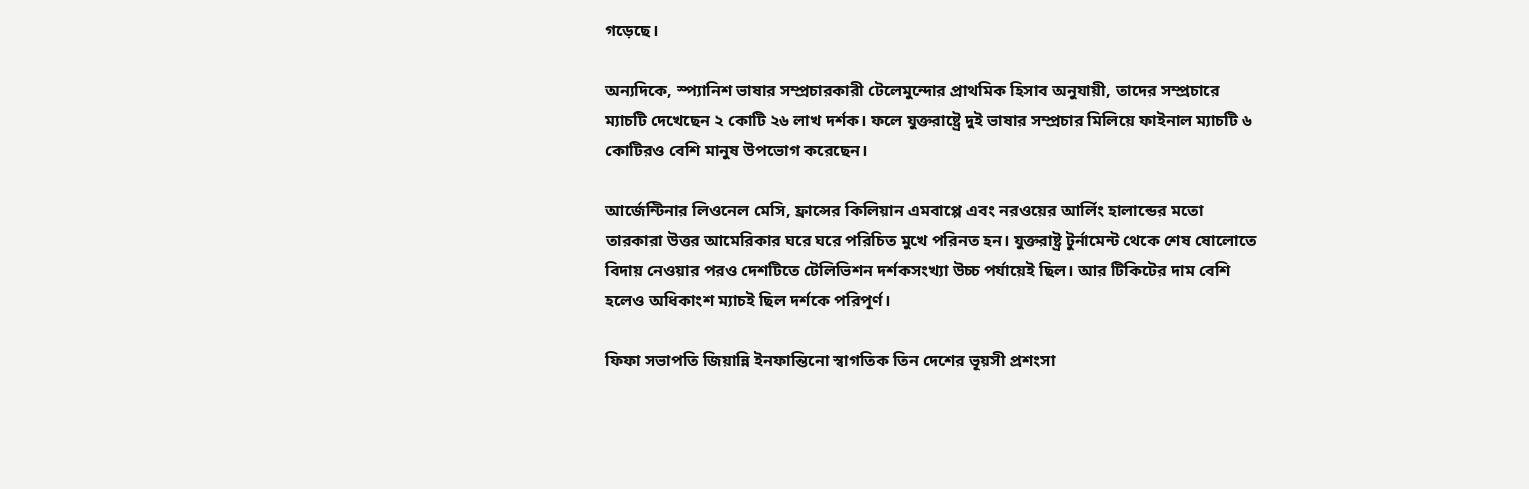গড়েছে।

অন্যদিকে, স্প্যানিশ ভাষার সম্প্রচারকারী টেলেমুন্দোর প্রাথমিক হিসাব অনুযায়ী, তাদের সম্প্রচারে ম্যাচটি দেখেছেন ২ কোটি ২৬ লাখ দর্শক। ফলে যুক্তরাষ্ট্রে দুই ভাষার সম্প্রচার মিলিয়ে ফাইনাল ম্যাচটি ৬ কোটিরও বেশি মানুষ উপভোগ করেছেন।

আর্জেন্টিনার লিওনেল মেসি, ফ্রান্সের কিলিয়ান এমবাপ্পে এবং নরওয়ের আর্লিং হালান্ডের মতো তারকারা উত্তর আমেরিকার ঘরে ঘরে পরিচিত মুখে পরিনত হন। যুক্তরাষ্ট্র টুর্নামেন্ট থেকে শেষ ষোলোতে বিদায় নেওয়ার পরও দেশটিতে টেলিভিশন দর্শকসংখ্যা উচ্চ পর্যায়েই ছিল। আর টিকিটের দাম বেশি হলেও অধিকাংশ ম্যাচই ছিল দর্শকে পরিপূর্ণ।

ফিফা সভাপতি জিয়ান্নি ইনফান্তিনো স্বাগতিক তিন দেশের ভূয়সী প্রশংসা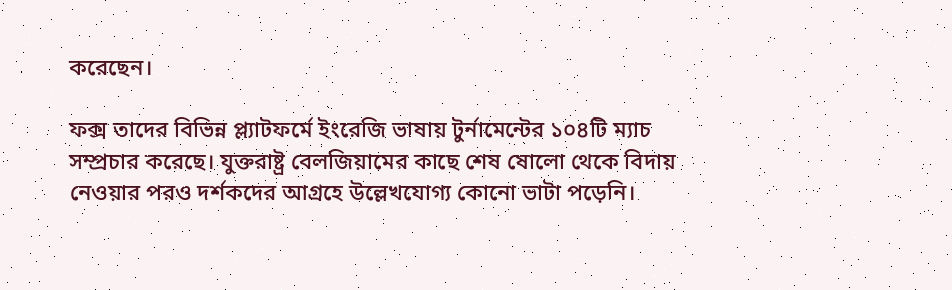করেছেন।

ফক্স তাদের বিভিন্ন প্ল্যাটফর্মে ইংরেজি ভাষায় টুর্নামেন্টের ১০৪টি ম্যাচ সম্প্রচার করেছে। যুক্তরাষ্ট্র বেলজিয়ামের কাছে শেষ ষোলো থেকে বিদায় নেওয়ার পরও দর্শকদের আগ্রহে উল্লেখযোগ্য কোনো ভাটা পড়েনি।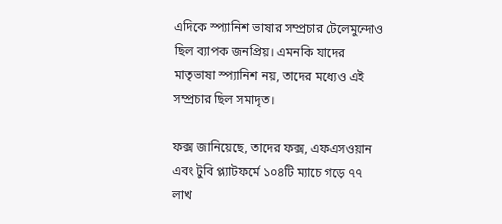এদিকে স্প্যানিশ ভাষার সম্প্রচার টেলেমুন্দোও ছিল ব্যাপক জনপ্রিয়। এমনকি যাদের মাতৃভাষা স্প্যানিশ নয়, তাদের মধ্যেও এই সম্প্রচার ছিল সমাদৃত।

ফক্স জানিয়েছে, তাদের ফক্স, এফএসওয়ান এবং টুবি প্ল্যাটফর্মে ১০৪টি ম্যাচে গড়ে ৭৭ লাখ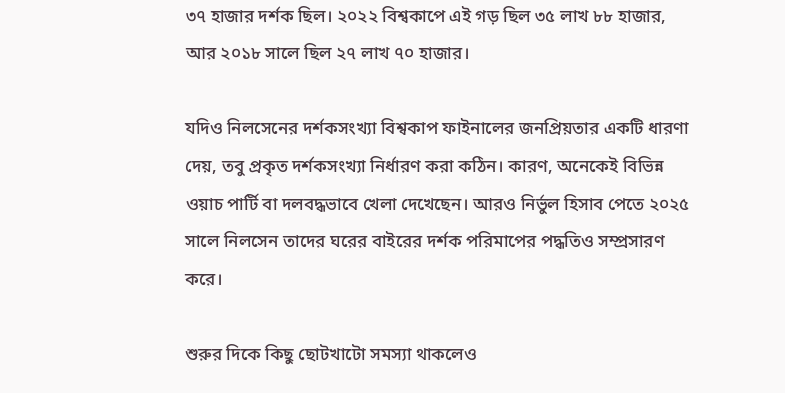৩৭ হাজার দর্শক ছিল। ২০২২ বিশ্বকাপে এই গড় ছিল ৩৫ লাখ ৮৮ হাজার, আর ২০১৮ সালে ছিল ২৭ লাখ ৭০ হাজার।

যদিও নিলসেনের দর্শকসংখ্যা বিশ্বকাপ ফাইনালের জনপ্রিয়তার একটি ধারণা দেয়, তবু প্রকৃত দর্শকসংখ্যা নির্ধারণ করা কঠিন। কারণ, অনেকেই বিভিন্ন ওয়াচ পার্টি বা দলবদ্ধভাবে খেলা দেখেছেন। আরও নির্ভুল হিসাব পেতে ২০২৫ সালে নিলসেন তাদের ঘরের বাইরের দর্শক পরিমাপের পদ্ধতিও সম্প্রসারণ করে।

শুরুর দিকে কিছু ছোটখাটো সমস্যা থাকলেও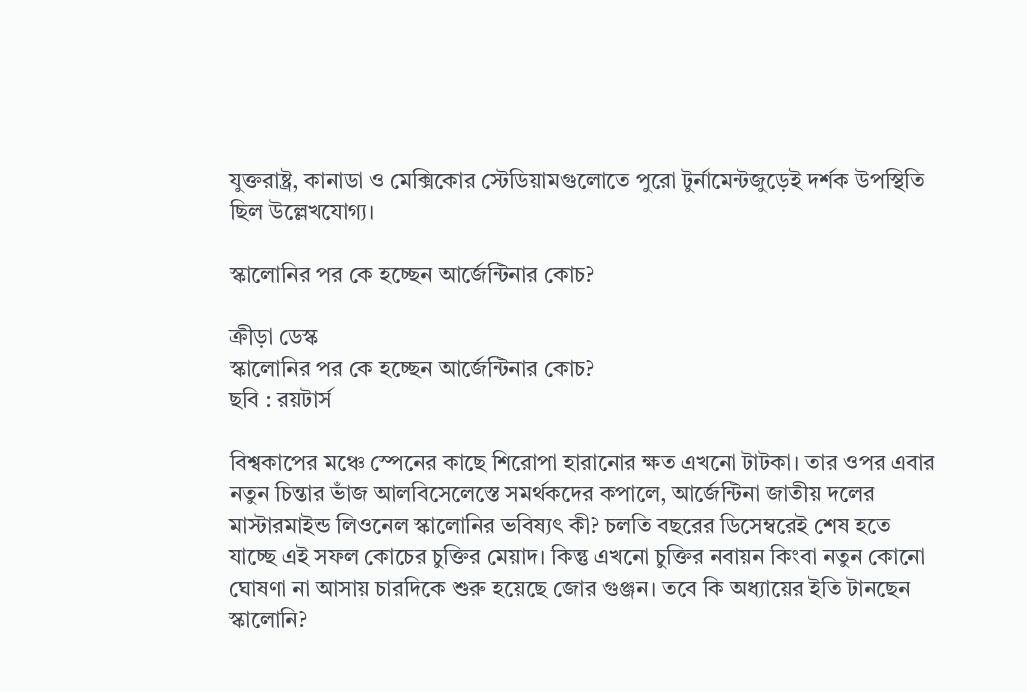যুক্তরাষ্ট্র, কানাডা ও মেক্সিকোর স্টেডিয়ামগুলোতে পুরো টুর্নামেন্টজুড়েই দর্শক উপস্থিতি ছিল উল্লেখযোগ্য।

স্কালোনির পর কে হচ্ছেন আর্জেন্টিনার কোচ?

ক্রীড়া ডেস্ক
স্কালোনির পর কে হচ্ছেন আর্জেন্টিনার কোচ?
ছবি : রয়টার্স

বিশ্বকাপের মঞ্চে স্পেনের কাছে শিরোপা হারানোর ক্ষত এখনো টাটকা। তার ওপর এবার নতুন চিন্তার ভাঁজ আলবিসেলেস্তে সমর্থকদের কপালে, আর্জেন্টিনা জাতীয় দলের মাস্টারমাইন্ড লিওনেল স্কালোনির ভবিষ্যৎ কী? চলতি বছরের ডিসেম্বরেই শেষ হতে যাচ্ছে এই সফল কোচের চুক্তির মেয়াদ। কিন্তু এখনো চুক্তির নবায়ন কিংবা নতুন কোনো ঘোষণা না আসায় চারদিকে শুরু হয়েছে জোর গুঞ্জন। তবে কি অধ্যায়ের ইতি টানছেন স্কালোনি?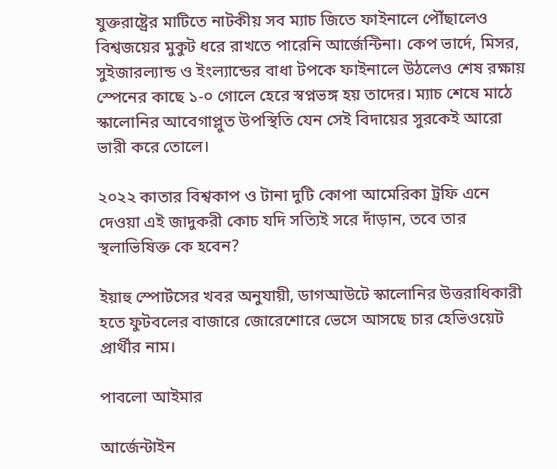যুক্তরাষ্ট্রের মাটিতে নাটকীয় সব ম্যাচ জিতে ফাইনালে পৌঁছালেও বিশ্বজয়ের মুকুট ধরে রাখতে পারেনি আর্জেন্টিনা। কেপ ভার্দে, মিসর, সুইজারল্যান্ড ও ইংল্যান্ডের বাধা টপকে ফাইনালে উঠলেও শেষ রক্ষায় স্পেনের কাছে ১-০ গোলে হেরে স্বপ্নভঙ্গ হয় তাদের। ম্যাচ শেষে মাঠে স্কালোনির আবেগাপ্লুত উপস্থিতি যেন সেই বিদায়ের সুরকেই আরো ভারী করে তোলে।

২০২২ কাতার বিশ্বকাপ ও টানা দুটি কোপা আমেরিকা ট্রফি এনে দেওয়া এই জাদুকরী কোচ যদি সত্যিই সরে দাঁড়ান, তবে তার স্থলাভিষিক্ত কে হবেন?

ইয়াহু স্পোর্টসের খবর অনুযায়ী, ডাগআউটে স্কালোনির উত্তরাধিকারী হতে ফুটবলের বাজারে জোরেশোরে ভেসে আসছে চার হেভিওয়েট প্রার্থীর নাম।

পাবলো আইমার

আর্জেন্টাইন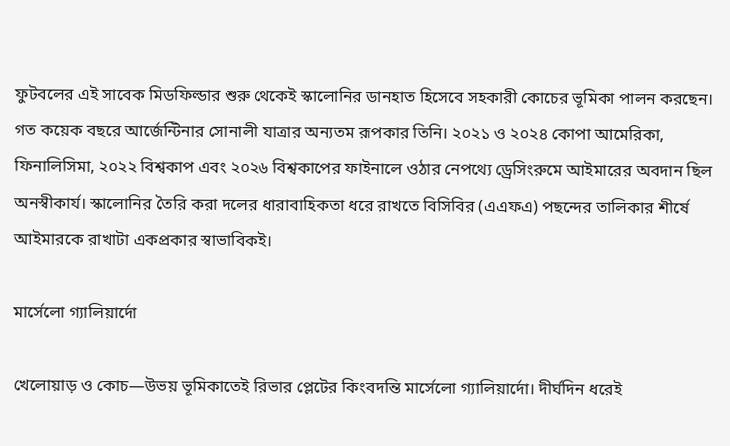ফুটবলের এই সাবেক মিডফিল্ডার শুরু থেকেই স্কালোনির ডানহাত হিসেবে সহকারী কোচের ভূমিকা পালন করছেন। গত কয়েক বছরে আর্জেন্টিনার সোনালী যাত্রার অন্যতম রূপকার তিনি। ২০২১ ও ২০২৪ কোপা আমেরিকা, ফিনালিসিমা, ২০২২ বিশ্বকাপ এবং ২০২৬ বিশ্বকাপের ফাইনালে ওঠার নেপথ্যে ড্রেসিংরুমে আইমারের অবদান ছিল অনস্বীকার্য। স্কালোনির তৈরি করা দলের ধারাবাহিকতা ধরে রাখতে বিসিবির (এএফএ) পছন্দের তালিকার শীর্ষে আইমারকে রাখাটা একপ্রকার স্বাভাবিকই।

মার্সেলো গ্যালিয়ার্দো

খেলোয়াড় ও কোচ—উভয় ভূমিকাতেই রিভার প্লেটের কিংবদন্তি মার্সেলো গ্যালিয়ার্দো। দীর্ঘদিন ধরেই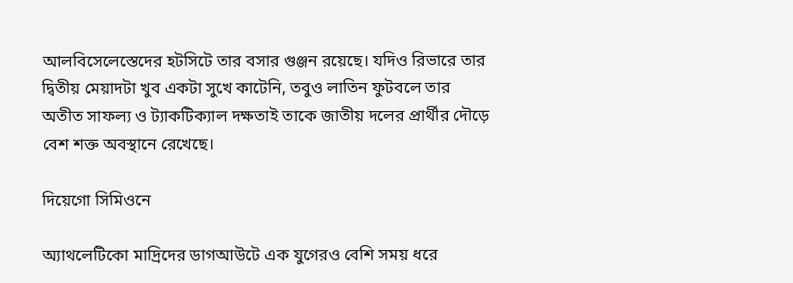আলবিসেলেস্তেদের হটসিটে তার বসার গুঞ্জন রয়েছে। যদিও রিভারে তার দ্বিতীয় মেয়াদটা খুব একটা সুখে কাটেনি, তবুও লাতিন ফুটবলে তার অতীত সাফল্য ও ট্যাকটিক্যাল দক্ষতাই তাকে জাতীয় দলের প্রার্থীর দৌড়ে বেশ শক্ত অবস্থানে রেখেছে।

দিয়েগো সিমিওনে

অ্যাথলেটিকো মাদ্রিদের ডাগআউটে এক যুগেরও বেশি সময় ধরে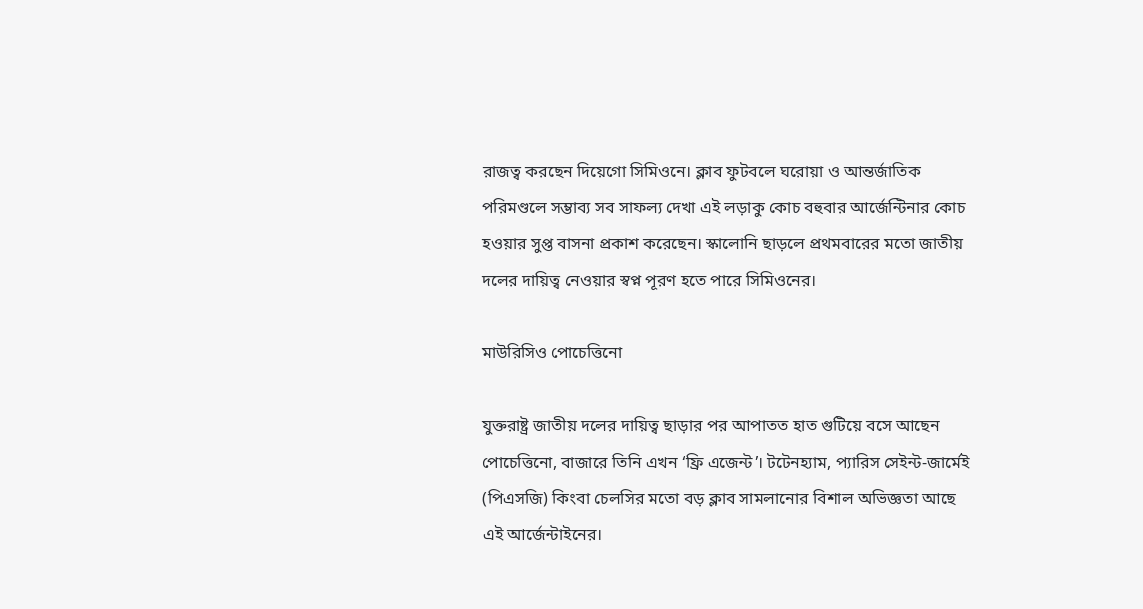রাজত্ব করছেন দিয়েগো সিমিওনে। ক্লাব ফুটবলে ঘরোয়া ও আন্তর্জাতিক পরিমণ্ডলে সম্ভাব্য সব সাফল্য দেখা এই লড়াকু কোচ বহুবার আর্জেন্টিনার কোচ হওয়ার সুপ্ত বাসনা প্রকাশ করেছেন। স্কালোনি ছাড়লে প্রথমবারের মতো জাতীয় দলের দায়িত্ব নেওয়ার স্বপ্ন পূরণ হতে পারে সিমিওনের।

মাউরিসিও পোচেত্তিনো

যুক্তরাষ্ট্র জাতীয় দলের দায়িত্ব ছাড়ার পর আপাতত হাত গুটিয়ে বসে আছেন পোচেত্তিনো, বাজারে তিনি এখন ‘ফ্রি এজেন্ট’। টটেনহ্যাম, প্যারিস সেইন্ট-জার্মেই (পিএসজি) কিংবা চেলসির মতো বড় ক্লাব সামলানোর বিশাল অভিজ্ঞতা আছে এই আর্জেন্টাইনের।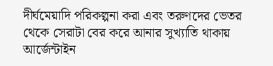দীর্ঘমেয়াদি পরিকল্পনা করা এবং তরুণদের ভেতর থেকে সেরাটা বের করে আনার সুখ্যাতি থাকায় আর্জেন্টাইন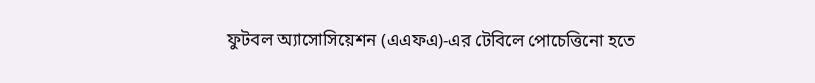ফুটবল অ্যাসোসিয়েশন (এএফএ)-এর টেবিলে পোচেত্তিনো হতে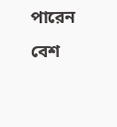পারেন বেশ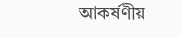আকর্ষণীয়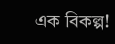এক বিকল্প!